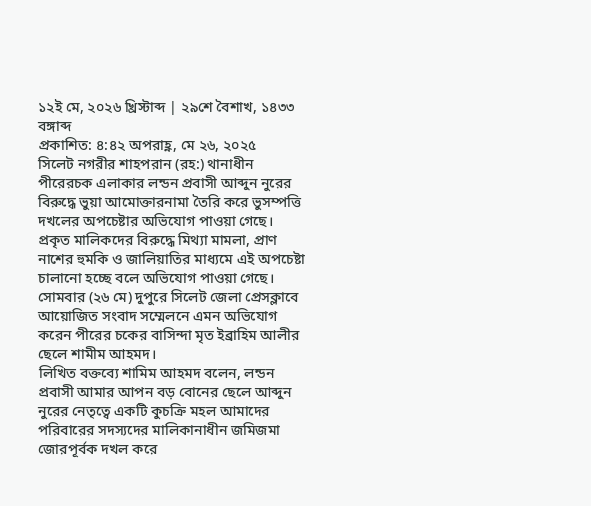১২ই মে, ২০২৬ খ্রিস্টাব্দ | ২৯শে বৈশাখ, ১৪৩৩ বঙ্গাব্দ
প্রকাশিত: ৪:৪২ অপরাহ্ণ, মে ২৬, ২০২৫
সিলেট নগরীর শাহপরান (রহ:) থানাধীন পীরেরচক এলাকার লন্ডন প্রবাসী আব্দুন নুরের বিরুদ্ধে ভুয়া আমোক্তারনামা তৈরি করে ভুসম্পত্তি দখলের অপচেষ্টার অভিযোগ পাওয়া গেছে। প্রকৃত মালিকদের বিরুদ্ধে মিথ্যা মামলা, প্রাণ নাশের হুমকি ও জালিয়াতির মাধ্যমে এই অপচেষ্টা চালানো হচ্ছে বলে অভিযোগ পাওয়া গেছে।
সোমবার (২৬ মে) দুপুরে সিলেট জেলা প্রেসক্লাবে আয়োজিত সংবাদ সম্মেলনে এমন অভিযোগ করেন পীরের চকের বাসিন্দা মৃত ইব্রাহিম আলীর ছেলে শামীম আহমদ।
লিখিত বক্তব্যে শামিম আহমদ বলেন, লন্ডন প্রবাসী আমার আপন বড় বোনের ছেলে আব্দুন নুরের নেতৃত্বে একটি কুচক্রি মহল আমাদের পরিবারের সদস্যদের মালিকানাধীন জমিজমা জোরপূর্বক দখল করে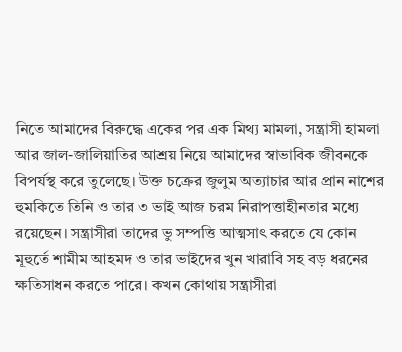নিতে আমাদের বিরুদ্ধে একের পর এক মিথ্য মামলা, সন্ত্রাসী হামলা আর জাল-জালিয়াতির আশ্রয় নিয়ে আমাদের স্বাভাবিক জীবনকে বিপর্যস্থ করে তুলেছে। উক্ত চক্রের জুলুম অত্যাচার আর প্রান নাশের হুমকিতে তিনি ও তার ৩ ভাই আজ চরম নিরাপত্তাহীনতার মধ্যে রয়েছেন। সন্ত্রাসীরা তাদের ভু সম্পত্তি আত্মসাৎ করতে যে কোন মূহুর্তে শামীম আহমদ ও তার ভাইদের খুন খারাবি সহ বড় ধরনের ক্ষতিসাধন করতে পারে। কখন কোথায় সন্ত্রাসীরা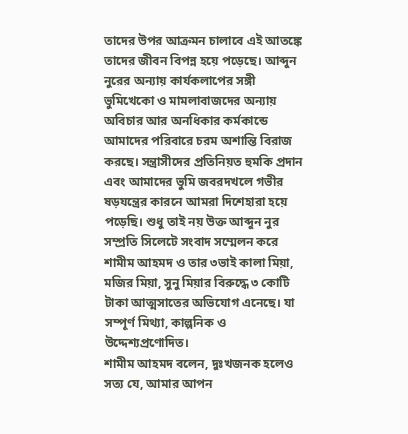তাদের উপর আক্রমন চালাবে এই আতঙ্কে তাদের জীবন বিপন্ন হয়ে পড়েছে। আব্দুন নুরের অন্যায় কার্যকলাপের সঙ্গী ভুমিখেকো ও মামলাবাজদের অন্যায় অবিচার আর অনধিকার কর্মকান্ডে আমাদের পরিবারে চরম অশান্তি বিরাজ করছে। সন্ত্রাসীদের প্রতিনিয়ত হুমকি প্রদান এবং আমাদের ভুমি জবরদখলে গভীর ষড়যন্ত্রের কারনে আমরা দিশেহারা হয়ে পড়েছি। শুধু তাই নয় উক্ত আব্দুন নুর সম্প্রতি সিলেটে সংবাদ সম্মেলন করে শামীম আহমদ ও তার ৩ভাই কালা মিয়া, মজির মিয়া, সুনু মিয়ার বিরুদ্ধে ৩ কোটি টাকা আত্মসাতের অভিযোগ এনেছে। যা সম্পূর্ণ মিথ্যা, কাল্পনিক ও উদ্দেশ্যপ্রণোদিত।
শামীম আহমদ বলেন, দুঃখজনক হলেও সত্য যে, আমার আপন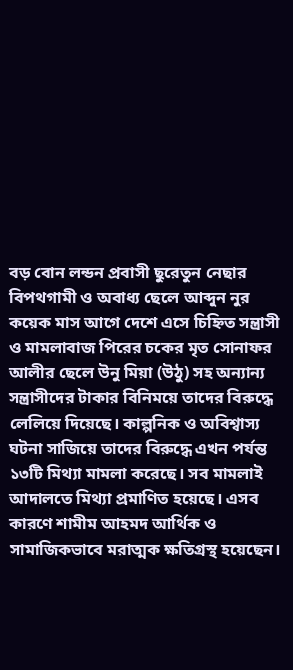বড় বোন লন্ডন প্রবাসী ছুরেতুন নেছার বিপথগামী ও অবাধ্য ছেলে আব্দুন নুর কয়েক মাস আগে দেশে এসে চিহ্নিত সন্ত্রাসী ও মামলাবাজ পিরের চকের মৃত সোনাফর আলীর ছেলে উনু মিয়া (উঠু) সহ অন্যান্য সন্ত্রাসীদের টাকার বিনিময়ে তাদের বিরুদ্ধে লেলিয়ে দিয়েছে। কাল্পনিক ও অবিশ্বাস্য ঘটনা সাজিয়ে তাদের বিরুদ্ধে এখন পর্যন্ত ১৩টি মিথ্যা মামলা করেছে। সব মামলাই আদালতে মিথ্যা প্রমাণিত হয়েছে। এসব কারণে শামীম আহমদ আর্থিক ও সামাজিকভাবে মরাত্মক ক্ষতিগ্রস্থ হয়েছেন।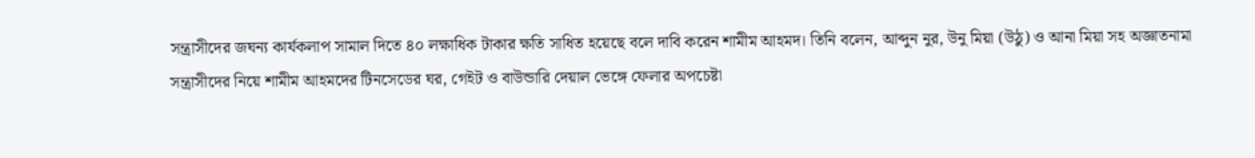সন্ত্রাসীদের জঘন্য কার্যকলাপ সামাল দিতে ৪০ লক্ষাধিক টাকার ক্ষতি সাধিত হয়েছে বলে দাবি করেন শামীম আহমদ। তিনি বলেন, আব্দুন নুর, উনু মিয়া (উঠু) ও আনা মিয়া সহ অজ্ঞাতনামা সন্ত্রাসীদের নিয়ে শামীম আহমদের টিনসেডের ঘর, গেইট ও বাউন্ডারি দেয়াল ভেঙ্গে ফেলার অপচেষ্টা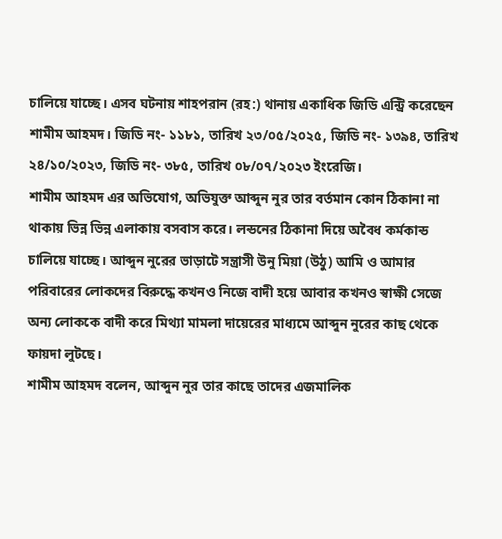চালিয়ে যাচ্ছে। এসব ঘটনায় শাহপরান (রহ:) থানায় একাধিক জিডি এন্ট্রি করেছেন শামীম আহমদ। জিডি নং- ১১৮১, তারিখ ২৩/০৫/২০২৫, জিডি নং- ১৩৯৪, তারিখ ২৪/১০/২০২৩, জিডি নং- ৩৮৫, তারিখ ০৮/০৭/২০২৩ ইংরেজি।
শামীম আহমদ এর অভিযোগ, অভিযুক্ত আব্দুন নুর তার বর্তমান কোন ঠিকানা না থাকায় ভিন্ন ভিন্ন এলাকায় বসবাস করে। লন্ডনের ঠিকানা দিয়ে অবৈধ কর্মকান্ড চালিয়ে যাচ্ছে। আব্দুন নুরের ভাড়াটে সন্ত্রাসী উনু মিয়া (উঠু) আমি ও আমার পরিবারের লোকদের বিরুদ্ধে কখনও নিজে বাদী হয়ে আবার কখনও স্বাক্ষী সেজে অন্য লোককে বাদী করে মিথ্যা মামলা দায়েরের মাধ্যমে আব্দুন নুরের কাছ থেকে ফায়দা লুটছে।
শামীম আহমদ বলেন, আব্দুন নুর তার কাছে তাদের এজমালিক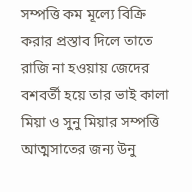সম্পত্তি কম মূল্যে বিক্রি করার প্রস্তাব দিলে তাতে রাজি না হওয়ায় জেদের বশবর্তী হয়ে তার ভাই কালা মিয়া ও সুনু মিয়ার সম্পত্তি আত্মসাতের জন্য উনু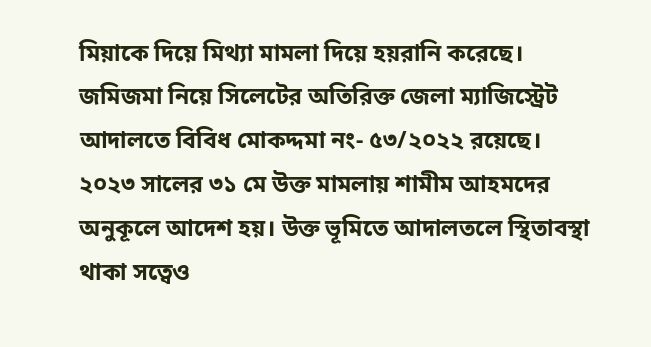মিয়াকে দিয়ে মিথ্যা মামলা দিয়ে হয়রানি করেছে। জমিজমা নিয়ে সিলেটের অতিরিক্ত জেলা ম্যাজিস্ট্রেট আদালতে বিবিধ মোকদ্দমা নং- ৫৩/২০২২ রয়েছে। ২০২৩ সালের ৩১ মে উক্ত মামলায় শামীম আহমদের অনুকূলে আদেশ হয়। উক্ত ভূমিতে আদালতলে স্থিতাবস্থা থাকা সত্বেও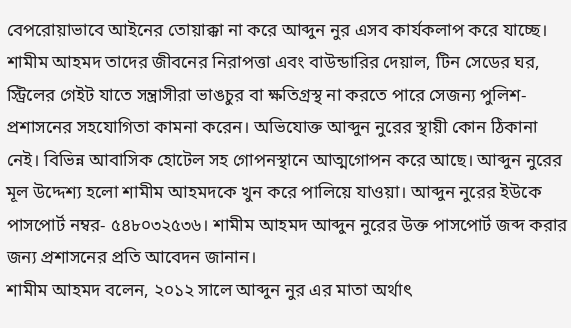বেপরোয়াভাবে আইনের তোয়াক্কা না করে আব্দুন নুর এসব কার্যকলাপ করে যাচ্ছে। শামীম আহমদ তাদের জীবনের নিরাপত্তা এবং বাউন্ডারির দেয়াল, টিন সেডের ঘর, স্ট্রিলের গেইট যাতে সন্ত্রাসীরা ভাঙচুর বা ক্ষতিগ্রস্থ না করতে পারে সেজন্য পুলিশ-প্রশাসনের সহযোগিতা কামনা করেন। অভিযোক্ত আব্দুন নুরের স্থায়ী কোন ঠিকানা নেই। বিভিন্ন আবাসিক হোটেল সহ গোপনস্থানে আত্মগোপন করে আছে। আব্দুন নুরের মূল উদ্দেশ্য হলো শামীম আহমদকে খুন করে পালিয়ে যাওয়া। আব্দুন নুরের ইউকে পাসপোর্ট নম্বর- ৫৪৮০৩২৫৩৬। শামীম আহমদ আব্দুন নুরের উক্ত পাসপোর্ট জব্দ করার জন্য প্রশাসনের প্রতি আবেদন জানান।
শামীম আহমদ বলেন, ২০১২ সালে আব্দুন নুর এর মাতা অর্থাৎ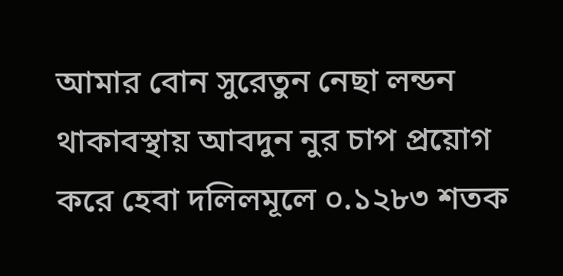আমার বোন সুরেতুন নেছা লন্ডন থাকাবস্থায় আবদুন নুর চাপ প্রয়োগ করে হেবা দলিলমূলে ০.১২৮৩ শতক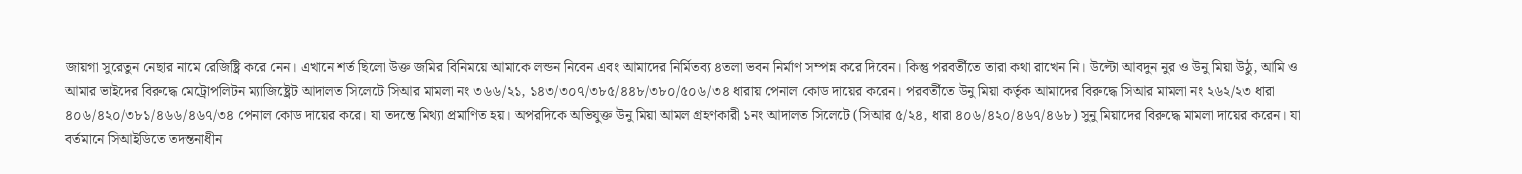জায়গা সুরেতুন নেছার নামে রেজিষ্ট্রি করে নেন। এখানে শর্ত ছিলো উক্ত জমির বিনিময়ে আমাকে লন্ডন নিবেন এবং আমাদের নির্মিতব্য ৪তলা ভবন নির্মাণ সম্পন্ন করে দিবেন। কিন্তু পরবর্তীতে তারা কথা রাখেন নি। উল্টো আবদুন নুর ও উনু মিয়া উঠু, আমি ও আমার ভাইদের বিরুদ্ধে মেট্রোপলিটন ম্যাজিষ্ট্রেট আদালত সিলেটে সিআর মামলা নং ৩৬৬/২১, ১৪৩/৩০৭/৩৮৫/৪৪৮/৩৮০/৫০৬/৩৪ ধারায় পেনাল কোড দায়ের করেন। পরবর্তীতে উনু মিয়া কর্তৃক আমাদের বিরুদ্ধে সিআর মামলা নং ২৬২/২৩ ধারা ৪০৬/৪২০/৩৮১/৪৬৬/৪৬৭/৩৪ পেনাল কোড দায়ের করে। যা তদন্তে মিথ্যা প্রমাণিত হয়। অপরদিকে অভিযুক্ত উনু মিয়া আমল গ্রহণকারী ১নং আদালত সিলেটে (সিআর ৫/২৪, ধারা ৪০৬/৪২০/৪৬৭/৪৬৮) সুনু মিয়াদের বিরুদ্ধে মামলা দায়ের করেন। যা বর্তমানে সিআইডিতে তদন্তনাধীন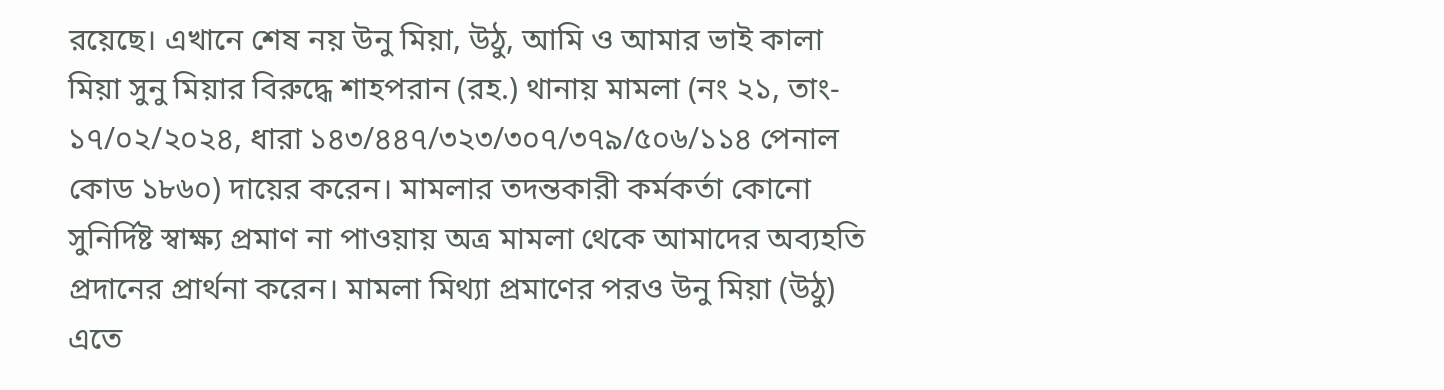রয়েছে। এখানে শেষ নয় উনু মিয়া, উঠু, আমি ও আমার ভাই কালা মিয়া সুনু মিয়ার বিরুদ্ধে শাহপরান (রহ.) থানায় মামলা (নং ২১, তাং- ১৭/০২/২০২৪, ধারা ১৪৩/৪৪৭/৩২৩/৩০৭/৩৭৯/৫০৬/১১৪ পেনাল কোড ১৮৬০) দায়ের করেন। মামলার তদন্তকারী কর্মকর্তা কোনো সুনির্দিষ্ট স্বাক্ষ্য প্রমাণ না পাওয়ায় অত্র মামলা থেকে আমাদের অব্যহতি প্রদানের প্রার্থনা করেন। মামলা মিথ্যা প্রমাণের পরও উনু মিয়া (উঠু) এতে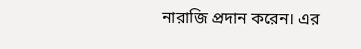নারাজি প্রদান করেন। এর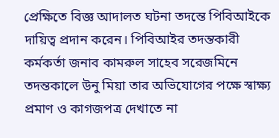প্রেক্ষিতে বিজ্ঞ আদালত ঘটনা তদন্তে পিবিআইকে দায়িত্ব প্রদান করেন। পিবিআইর তদন্তকারী কর্মকর্তা জনাব কামরুল সাহেব সরেজমিনে তদন্তকালে উনু মিয়া তার অভিযোগের পক্ষে স্বাক্ষ্য প্রমাণ ও কাগজপত্র দেখাতে না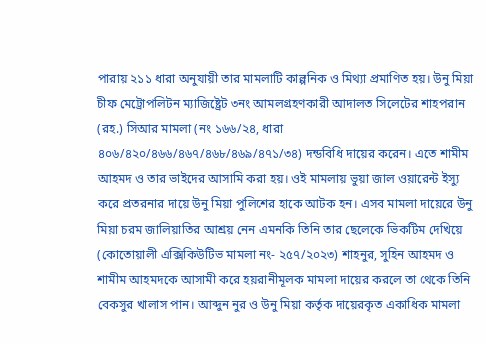পারায় ২১১ ধারা অনুযায়ী তার মামলাটি কাল্পনিক ও মিথ্যা প্রমাণিত হয়। উনু মিয়া চীফ মেট্রোপলিটন ম্যাজিষ্ট্রেট ৩নং আমলগ্রহণকারী আদালত সিলেটের শাহপরান (রহ.) সিআর মামলা (নং ১৬৬/২৪, ধারা
৪০৬/৪২০/৪৬৬/৪৬৭/৪৬৮/৪৬৯/৪৭১/৩৪) দন্ডবিধি দায়ের করেন। এতে শামীম আহমদ ও তার ভাইদের আসামি করা হয়। ওই মামলায় ভুয়া জাল ওয়ারেন্ট ইস্যু করে প্রতরনার দায়ে উনু মিয়া পুলিশের হাকে আটক হন। এসব মামলা দায়েরে উনু মিয়া চরম জালিয়াতির আশ্রয় নেন এমনকি তিনি তার ছেলেকে ভিকটিম দেখিয়ে (কোতোয়ালী এক্সিকিউটিভ মামলা নং- ২৫৭/২০২৩) শাহনুর, সুহিন আহমদ ও শামীম আহমদকে আসামী করে হয়রানীমূলক মামলা দায়ের করলে তা থেকে তিনি বেকসুর খালাস পান। আব্দুন নুর ও উনু মিয়া কর্তৃক দায়েরকৃত একাধিক মামলা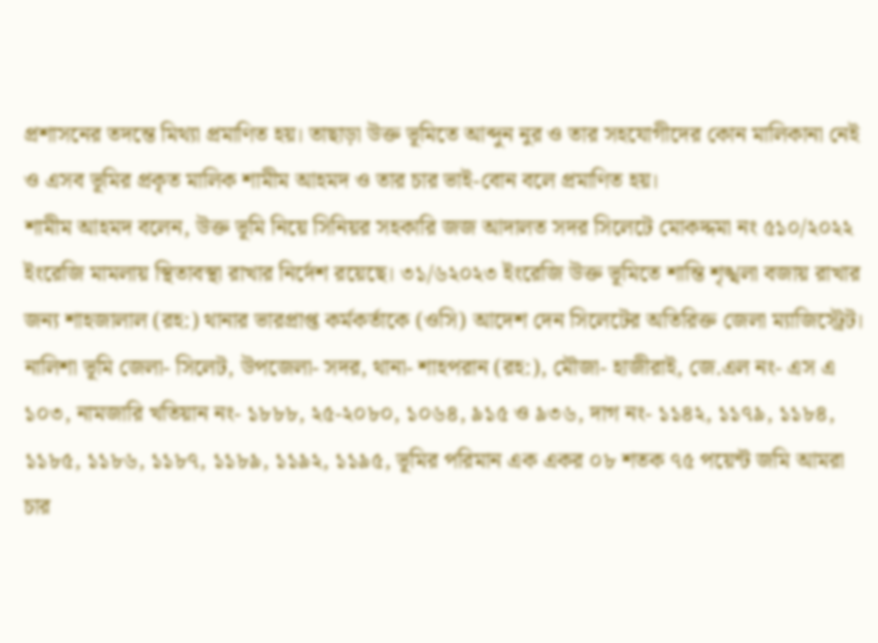প্রশাসনের তদন্তে মিথ্যা প্রমাণিত হয়। তাছাড়া উক্ত ভূমিতে আব্দুন নুর ও তার সহযোগীদের কোন মালিকানা নেই ও এসব ভূমির প্রকৃত মালিক শামীম আহমদ ও তার চার ভাই-বোন বলে প্রমাণিত হয়।
শামীম আহমদ বলেন, উক্ত ভূমি নিয়ে সিনিয়র সহকারি জজ আদালত সদর সিলেটে মোকদ্দমা নং ৫১০/২০২২ ইংরেজি মামলায় স্থিতাবস্থা রাখার নির্দেশ রয়েছে। ৩১/৬২০২৩ ইংরেজি উক্ত ভূমিতে শান্তি শৃঙ্খলা বজায় রাখার জন্য শাহজালাল (রহ:) থানার ভারপ্রাপ্ত কর্মকর্তাকে (ওসি) আদেশ দেন সিলেটের অতিরিক্ত জেলা ম্যাজিস্ট্রেট।
নালিশা ভূমি জেলা- সিলেট, উপজেলা- সদর, থানা- শাহপরান (রহ:), মৌজা- হাজীরাই, জে.এল নং- এস এ ১০৩, নামজারি খতিয়ান নং- ১৮৮৮, ২৫-২০৮০, ১০৬৪, ৯১৫ ও ৯৩৬, দাগ নং- ১১৪২, ১১৭৯, ১১৮৪, ১১৮৫, ১১৮৬, ১১৮৭, ১১৮৯, ১১৯২, ১১৯৫, ভূমির পরিমান এক একর ০৮ শতক ৭৫ পয়েন্ট জমি আমরা চার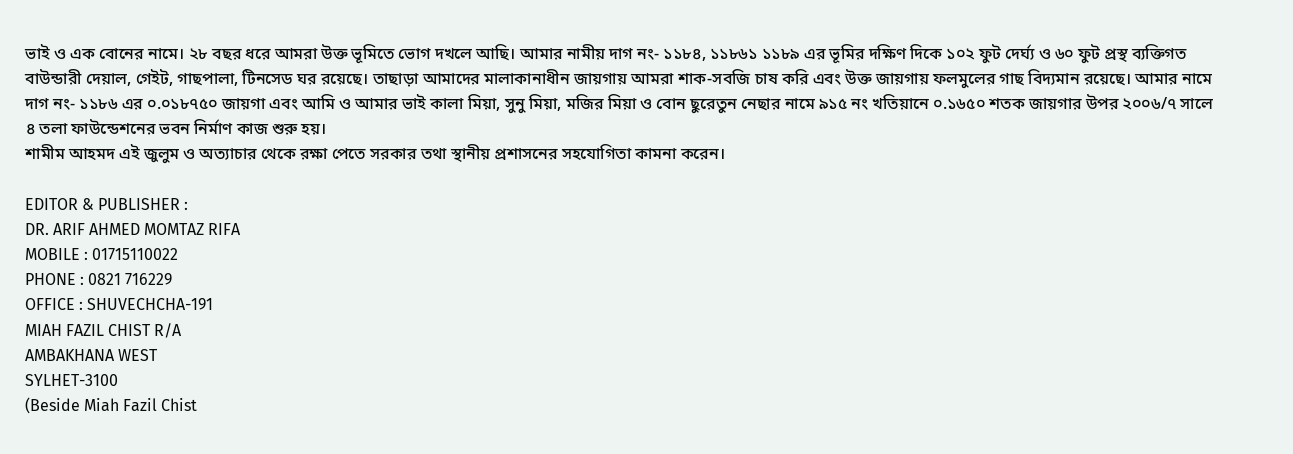ভাই ও এক বোনের নামে। ২৮ বছর ধরে আমরা উক্ত ভূমিতে ভোগ দখলে আছি। আমার নামীয় দাগ নং- ১১৮৪, ১১৮৬১ ১১৮৯ এর ভূমির দক্ষিণ দিকে ১০২ ফুট দের্ঘ্য ও ৬০ ফুট প্রস্থ ব্যক্তিগত বাউন্ডারী দেয়াল, গেইট, গাছপালা, টিনসেড ঘর রয়েছে। তাছাড়া আমাদের মালাকানাধীন জায়গায় আমরা শাক-সবজি চাষ করি এবং উক্ত জায়গায় ফলমুলের গাছ বিদ্যমান রয়েছে। আমার নামে দাগ নং- ১১৮৬ এর ০.০১৮৭৫০ জায়গা এবং আমি ও আমার ভাই কালা মিয়া, সুনু মিয়া, মজির মিয়া ও বোন ছুরেতুন নেছার নামে ৯১৫ নং খতিয়ানে ০.১৬৫০ শতক জায়গার উপর ২০০৬/৭ সালে ৪ তলা ফাউন্ডেশনের ভবন নির্মাণ কাজ শুরু হয়।
শামীম আহমদ এই জুলুম ও অত্যাচার থেকে রক্ষা পেতে সরকার তথা স্থানীয় প্রশাসনের সহযোগিতা কামনা করেন।

EDITOR & PUBLISHER :
DR. ARIF AHMED MOMTAZ RIFA
MOBILE : 01715110022
PHONE : 0821 716229
OFFICE : SHUVECHCHA-191
MIAH FAZIL CHIST R/A
AMBAKHANA WEST
SYLHET-3100
(Beside Miah Fazil Chist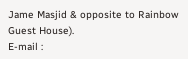Jame Masjid & opposite to Rainbow Guest House).
E-mail :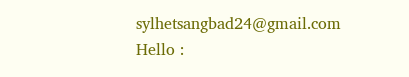sylhetsangbad24@gmail.com
Hello :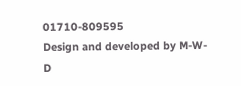01710-809595
Design and developed by M-W-D